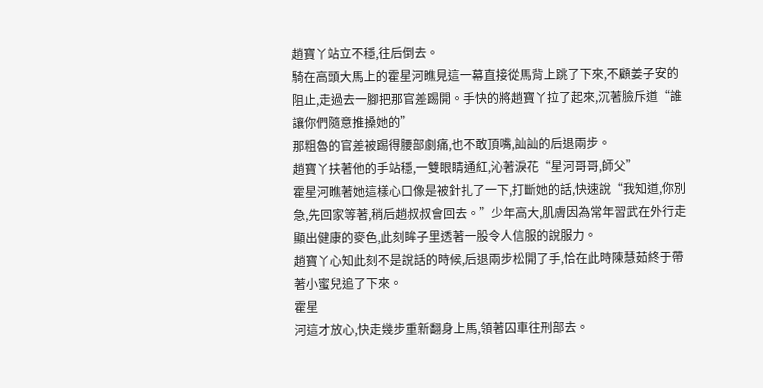趙寶丫站立不穩,往后倒去。
騎在高頭大馬上的霍星河瞧見這一幕直接從馬背上跳了下來,不顧姜子安的阻止,走過去一腳把那官差踢開。手快的將趙寶丫拉了起來,沉著臉斥道“誰讓你們隨意推搡她的”
那粗魯的官差被踢得腰部劇痛,也不敢頂嘴,訕訕的后退兩步。
趙寶丫扶著他的手站穩,一雙眼睛通紅,沁著淚花“星河哥哥,師父”
霍星河瞧著她這樣心口像是被針扎了一下,打斷她的話,快速說“我知道,你別急,先回家等著,稍后趙叔叔會回去。”少年高大,肌膚因為常年習武在外行走顯出健康的麥色,此刻眸子里透著一股令人信服的說服力。
趙寶丫心知此刻不是說話的時候,后退兩步松開了手,恰在此時陳慧茹終于帶著小蜜兒追了下來。
霍星
河這才放心,快走幾步重新翻身上馬,領著囚車往刑部去。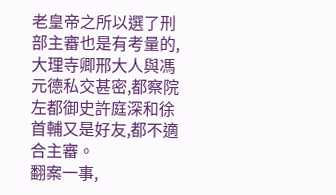老皇帝之所以選了刑部主審也是有考量的,大理寺卿邢大人與馮元德私交甚密,都察院左都御史許庭深和徐首輔又是好友,都不適合主審。
翻案一事,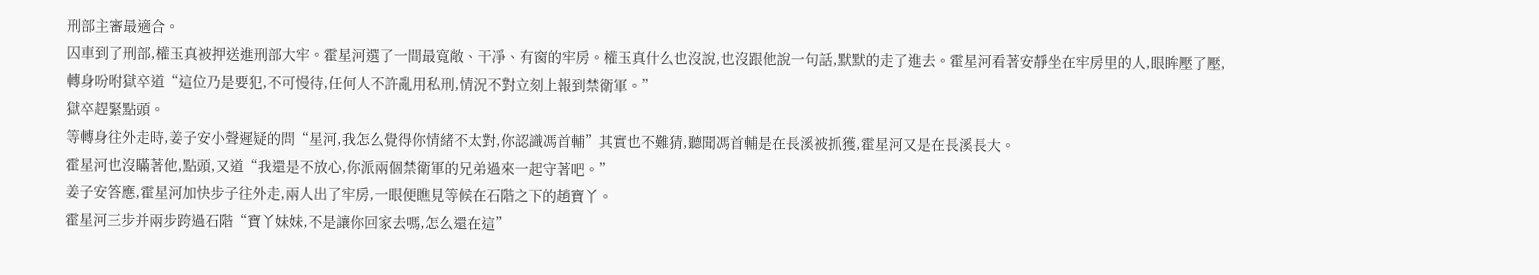刑部主審最適合。
囚車到了刑部,權玉真被押送進刑部大牢。霍星河選了一間最寬敞、干凈、有窗的牢房。權玉真什么也沒說,也沒跟他說一句話,默默的走了進去。霍星河看著安靜坐在牢房里的人,眼眸壓了壓,轉身吩咐獄卒道“這位乃是要犯,不可慢待,任何人不許亂用私刑,情況不對立刻上報到禁衛軍。”
獄卒趕緊點頭。
等轉身往外走時,姜子安小聲遲疑的問“星河,我怎么覺得你情緒不太對,你認識馮首輔”其實也不難猜,聽聞馮首輔是在長溪被抓獲,霍星河又是在長溪長大。
霍星河也沒瞞著他,點頭,又道“我還是不放心,你派兩個禁衛軍的兄弟過來一起守著吧。”
姜子安答應,霍星河加快步子往外走,兩人出了牢房,一眼便瞧見等候在石階之下的趙寶丫。
霍星河三步并兩步跨過石階“寶丫妹妹,不是讓你回家去嗎,怎么還在這”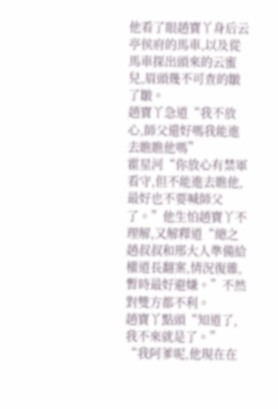他看了眼趙寶丫身后云亭侯府的馬車,以及從馬車探出頭來的云蜜兒,眉頭幾不可查的皺了皺。
趙寶丫急道“我不放心,師父還好嗎我能進去瞧瞧他嗎”
霍星河“你放心有禁軍看守,但不能進去瞧他,最好也不要喊師父了。”他生怕趙寶丫不理解,又解釋道“總之趙叔叔和邢大人準備給權道長翻案,情況復雜,暫時最好避嫌。”不然對雙方都不利。
趙寶丫點頭“知道了,我不來就是了。”
“我阿爹呢,他現在在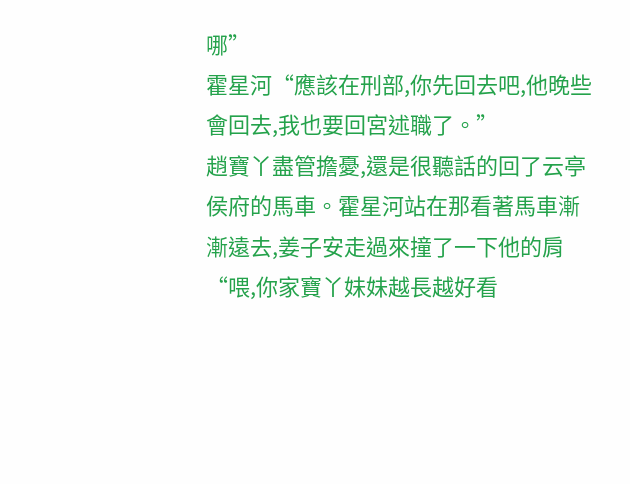哪”
霍星河“應該在刑部,你先回去吧,他晚些會回去,我也要回宮述職了。”
趙寶丫盡管擔憂,還是很聽話的回了云亭侯府的馬車。霍星河站在那看著馬車漸漸遠去,姜子安走過來撞了一下他的肩“喂,你家寶丫妹妹越長越好看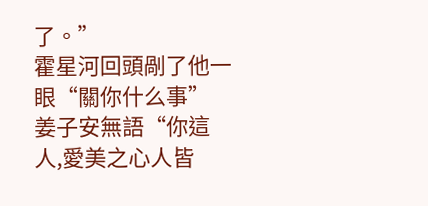了。”
霍星河回頭剮了他一眼“關你什么事”
姜子安無語“你這人,愛美之心人皆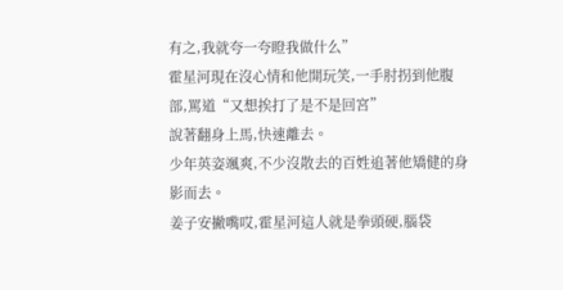有之,我就夸一夸瞪我做什么”
霍星河現在沒心情和他開玩笑,一手肘拐到他腹部,罵道“又想挨打了是不是回宮”
說著翻身上馬,快速離去。
少年英姿颯爽,不少沒散去的百姓追著他矯健的身影而去。
姜子安撇嘴哎,霍星河這人就是拳頭硬,腦袋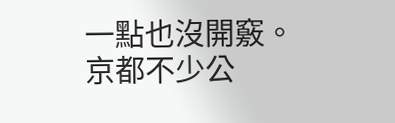一點也沒開竅。
京都不少公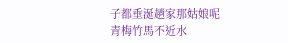子都垂涎趙家那姑娘呢
青梅竹馬不近水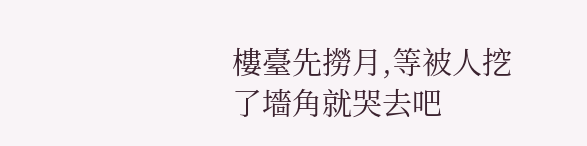樓臺先撈月,等被人挖了墻角就哭去吧